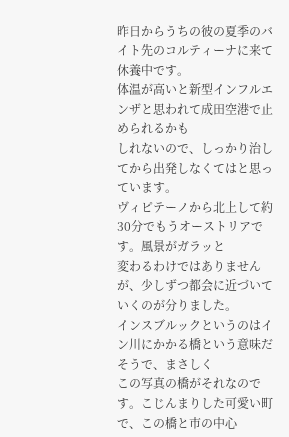昨日からうちの彼の夏季のバイト先のコルティーナに来て休養中です。
体温が高いと新型インフルエンザと思われて成田空港で止められるかも
しれないので、しっかり治してから出発しなくてはと思っています。
ヴィピテーノから北上して約30分でもうオーストリアです。風景がガラッと
変わるわけではありませんが、少しずつ都会に近づいていくのが分りました。
インスブルックというのはイン川にかかる橋という意味だそうで、まさしく
この写真の橋がそれなのです。こじんまりした可愛い町で、この橋と市の中心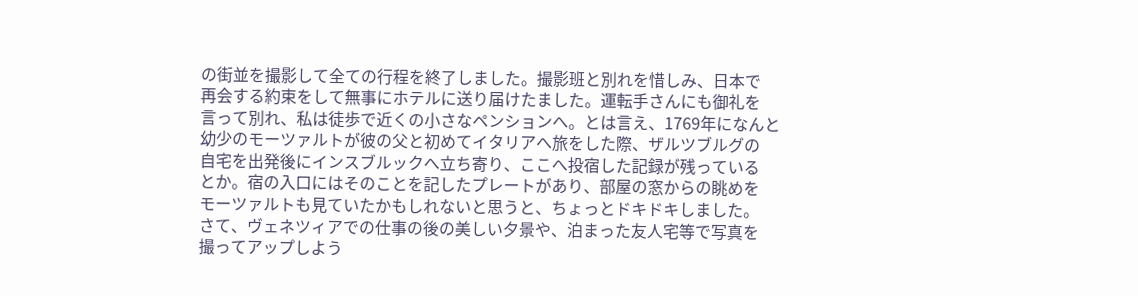の街並を撮影して全ての行程を終了しました。撮影班と別れを惜しみ、日本で
再会する約束をして無事にホテルに送り届けたました。運転手さんにも御礼を
言って別れ、私は徒歩で近くの小さなペンションへ。とは言え、1769年になんと
幼少のモーツァルトが彼の父と初めてイタリアへ旅をした際、ザルツブルグの
自宅を出発後にインスブルックへ立ち寄り、ここへ投宿した記録が残っている
とか。宿の入口にはそのことを記したプレートがあり、部屋の窓からの眺めを
モーツァルトも見ていたかもしれないと思うと、ちょっとドキドキしました。
さて、ヴェネツィアでの仕事の後の美しい夕景や、泊まった友人宅等で写真を
撮ってアップしよう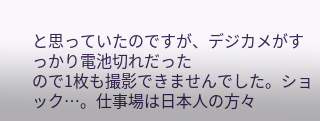と思っていたのですが、デジカメがすっかり電池切れだった
ので1枚も撮影できませんでした。ショック…。仕事場は日本人の方々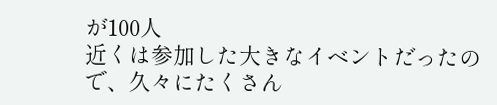が100人
近くは参加した大きなイベントだったので、久々にたくさん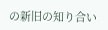の新旧の知り合い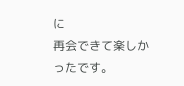に
再会できて楽しかったです。